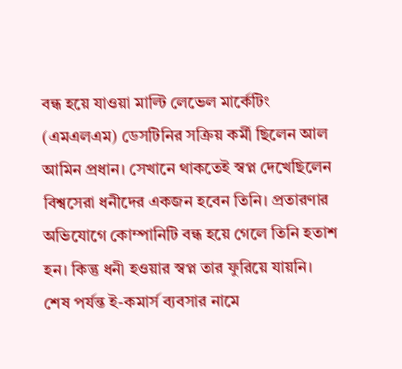বন্ধ হয়ে যাওয়া মাল্টি লেভেল মার্কেটিং (এমএলএম) ডেসটিনির সক্রিয় কর্মী ছিলেন আল আমিন প্রধান। সেখানে থাকতেই স্বপ্ন দেখেছিলেন বিশ্বসেরা ধনীদের একজন হবেন তিনি। প্রতারণার অভিযোগে কোম্পানিটি বন্ধ হয়ে গেলে তিনি হতাশ হন। কিন্তু ধনী হওয়ার স্বপ্ন তার ফুরিয়ে যায়নি। শেষ পর্যন্ত ই-কমার্স ব্যবসার নামে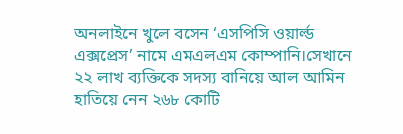অনলাইনে খুলে বসেন ‘এসপিসি ওয়ার্ল্ড এক্সপ্রেস’ নামে এমএলএম কোম্পানি।সেখানে ২২ লাখ ব্যক্তিকে সদস্য বানিয়ে আল আমিন হাতিয়ে নেন ২৬৮ কোটি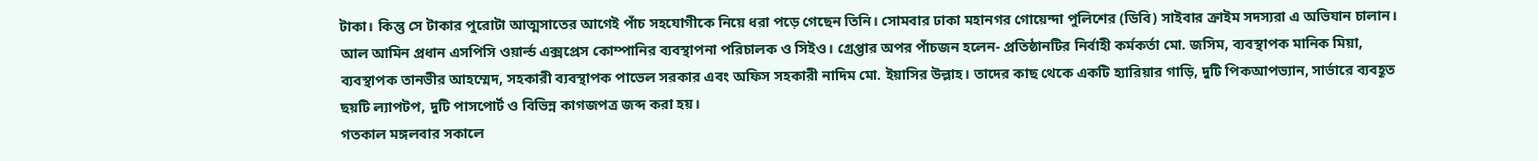টাকা। কিন্তু সে টাকার পুরোটা আত্মসাতের আগেই পাঁচ সহযোগীকে নিয়ে ধরা পড়ে গেছেন তিনি। সোমবার ঢাকা মহানগর গোয়েন্দা পুলিশের (ডিবি) সাইবার ক্রাইম সদস্যরা এ অভিযান চালান।
আল আমিন প্রধান এসপিসি ওয়ার্ল্ড এক্সপ্রেস কোম্পানির ব্যবস্থাপনা পরিচালক ও সিইও। গ্রেপ্তার অপর পাঁচজন হলেন- প্রতিষ্ঠানটির নির্বাহী কর্মকর্তা মো. জসিম, ব্যবস্থাপক মানিক মিয়া, ব্যবস্থাপক তানভীর আহম্মেদ, সহকারী ব্যবস্থাপক পাভেল সরকার এবং অফিস সহকারী নাদিম মো. ইয়াসির উল্লাহ। তাদের কাছ থেকে একটি হ্যারিয়ার গাড়ি, দুটি পিকআপভ্যান, সার্ভারে ব্যবহূত ছয়টি ল্যাপটপ, দুটি পাসপোর্ট ও বিভিন্ন কাগজপত্র জব্দ করা হয়।
গতকাল মঙ্গলবার সকালে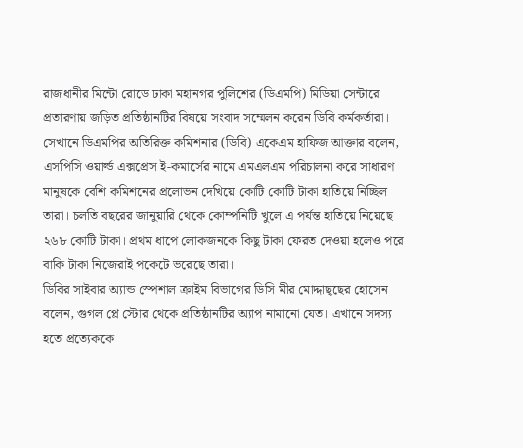রাজধানীর মিন্টো রোডে ঢাকা মহানগর পুলিশের (ডিএমপি) মিডিয়া সেন্টারে প্রতারণায় জড়িত প্রতিষ্ঠানটির বিষয়ে সংবাদ সম্মেলন করেন ডিবি কর্মকর্তারা। সেখানে ডিএমপির অতিরিক্ত কমিশনার (ডিবি) একেএম হাফিজ আক্তার বলেন, এসপিসি ওয়ার্ল্ড এক্সপ্রেস ই-কমার্সের নামে এমএলএম পরিচালনা করে সাধারণ মানুষকে বেশি কমিশনের প্রলোভন দেখিয়ে কোটি কোটি টাকা হাতিয়ে নিচ্ছিল তারা। চলতি বছরের জানুয়ারি থেকে কোম্পনিটি খুলে এ পর্যন্ত হাতিয়ে নিয়েছে ২৬৮ কোটি টাকা। প্রথম ধাপে লোকজনকে কিছু টাকা ফেরত দেওয়া হলেও পরে বাকি টাকা নিজেরাই পকেটে ভরেছে তারা।
ডিবির সাইবার অ্যান্ড স্পেশাল ক্রাইম বিভাগের ডিসি মীর মোদ্দাছ্ছের হোসেন বলেন, গুগল প্লে স্টোর থেকে প্রতিষ্ঠানটির অ্যাপ নামানো যেত। এখানে সদস্য হতে প্রত্যেককে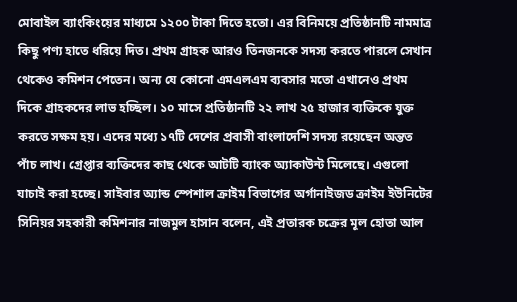মোবাইল ব্যাংকিংয়ের মাধ্যমে ১২০০ টাকা দিতে হতো। এর বিনিময়ে প্রতিষ্ঠানটি নামমাত্র কিছু পণ্য হাতে ধরিয়ে দিত। প্রথম গ্রাহক আরও তিনজনকে সদস্য করতে পারলে সেখান থেকেও কমিশন পেতেন। অন্য যে কোনো এমএলএম ব্যবসার মতো এখানেও প্রথম দিকে গ্রাহকদের লাভ হচ্ছিল। ১০ মাসে প্রতিষ্ঠানটি ২২ লাখ ২৫ হাজার ব্যক্তিকে যুক্ত করতে সক্ষম হয়। এদের মধ্যে ১৭টি দেশের প্রবাসী বাংলাদেশি সদস্য রয়েছেন অন্তত পাঁচ লাখ। গ্রেপ্তার ব্যক্তিদের কাছ থেকে আটটি ব্যাংক অ্যাকাউন্ট মিলেছে। এগুলো যাচাই করা হচ্ছে। সাইবার অ্যান্ড স্পেশাল ক্রাইম বিভাগের অর্গানাইজড ক্রাইম ইউনিটের সিনিয়র সহকারী কমিশনার নাজমুল হাসান বলেন, এই প্রতারক চক্রের মূল হোতা আল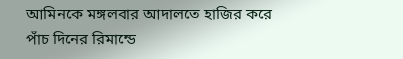আমিনকে মঙ্গলবার আদালতে হাজির করে পাঁচ দিনের রিমান্ডে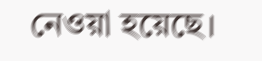নেওয়া হয়েছে।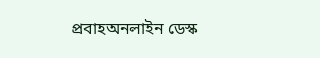প্রবাহঅনলাইন ডেস্ক